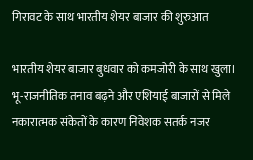गिरावट के साथ भारतीय शेयर बाजार की शुरुआत

भारतीय शेयर बाजार बुधवार को कमजोरी के साथ खुला। भू-राजनीतिक तनाव बढ़ने और एशियाई बाजारों से मिले नकारात्मक संकेतों के कारण निवेशक सतर्क नजर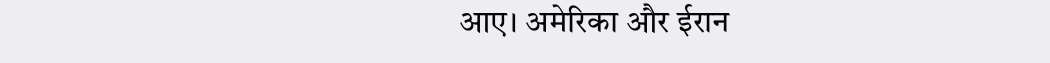आए। अमेरिका और ईरान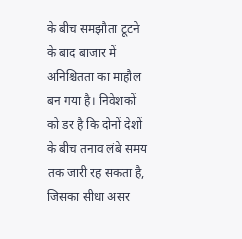के बीच समझौता टूटने के बाद बाजार में अनिश्चितता का माहौल बन गया है। निवेशकों को डर है कि दोनों देशों के बीच तनाव लंबे समय तक जारी रह सकता है, जिसका सीधा असर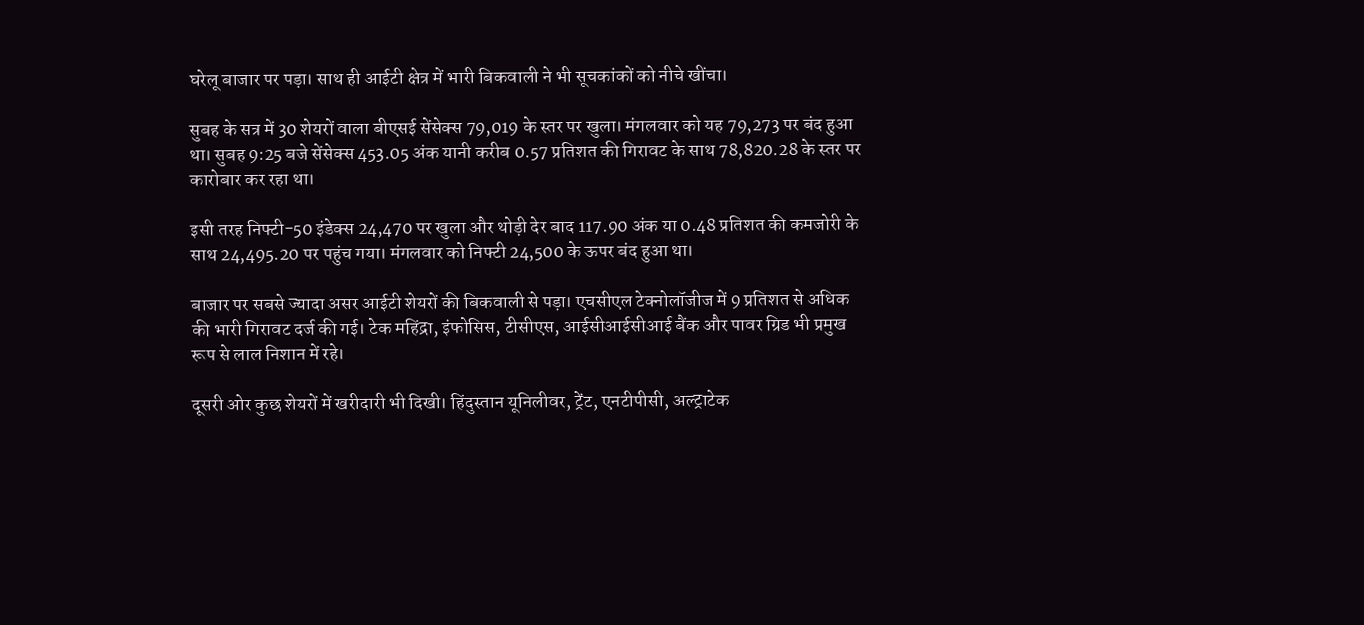घरेलू बाजार पर पड़ा। साथ ही आईटी क्षेत्र में भारी बिकवाली ने भी सूचकांकों को नीचे खींचा।

सुबह के सत्र में 30 शेयरों वाला बीएसई सेंसेक्स 79,019 के स्तर पर खुला। मंगलवार को यह 79,273 पर बंद हुआ था। सुबह 9:25 बजे सेंसेक्स 453.05 अंक यानी करीब 0.57 प्रतिशत की गिरावट के साथ 78,820.28 के स्तर पर कारोबार कर रहा था।

इसी तरह निफ्टी-50 इंडेक्स 24,470 पर खुला और थोड़ी देर बाद 117.90 अंक या 0.48 प्रतिशत की कमजोरी के साथ 24,495.20 पर पहुंच गया। मंगलवार को निफ्टी 24,500 के ऊपर बंद हुआ था।

बाजार पर सबसे ज्यादा असर आईटी शेयरों की बिकवाली से पड़ा। एचसीएल टेक्नोलॉजीज में 9 प्रतिशत से अधिक की भारी गिरावट दर्ज की गई। टेक महिंद्रा, इंफोसिस, टीसीएस, आईसीआईसीआई बैंक और पावर ग्रिड भी प्रमुख रूप से लाल निशान में रहे।

दूसरी ओर कुछ शेयरों में खरीदारी भी दिखी। हिंदुस्तान यूनिलीवर, ट्रेंट, एनटीपीसी, अल्ट्राटेक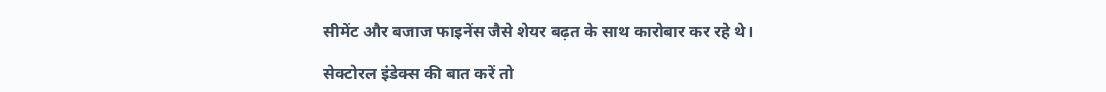सीमेंट और बजाज फाइनेंस जैसे शेयर बढ़त के साथ कारोबार कर रहे थे।

सेक्टोरल इंडेक्स की बात करें तो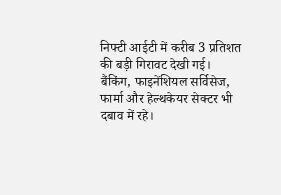निफ्टी आईटी में करीब 3 प्रतिशत की बड़ी गिरावट देखी गई। बैंकिंग, फाइनेंशियल सर्विसेज, फार्मा और हेल्थकेयर सेक्टर भी दबाव में रहे।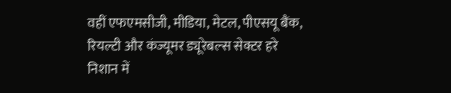वहीं एफएमसीजी, मीडिया, मेटल, पीएसयू बैंक, रियल्टी और कंज्यूमर ड्यूरेबल्स सेक्टर हरे निशान में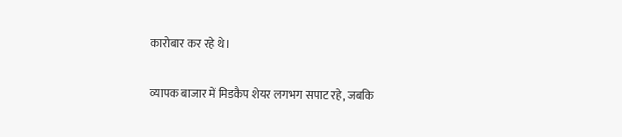कारोबार कर रहे थे।

व्यापक बाजार में मिडकैप शेयर लगभग सपाट रहे, जबकि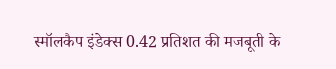स्मॉलकैप इंडेक्स 0.42 प्रतिशत की मजबूती के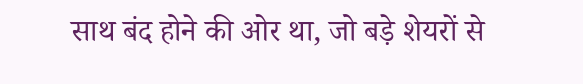साथ बंद होने की ओर था, जो बड़े शेयरों से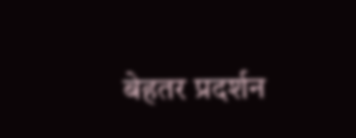बेहतर प्रदर्शन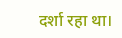दर्शा रहा था।